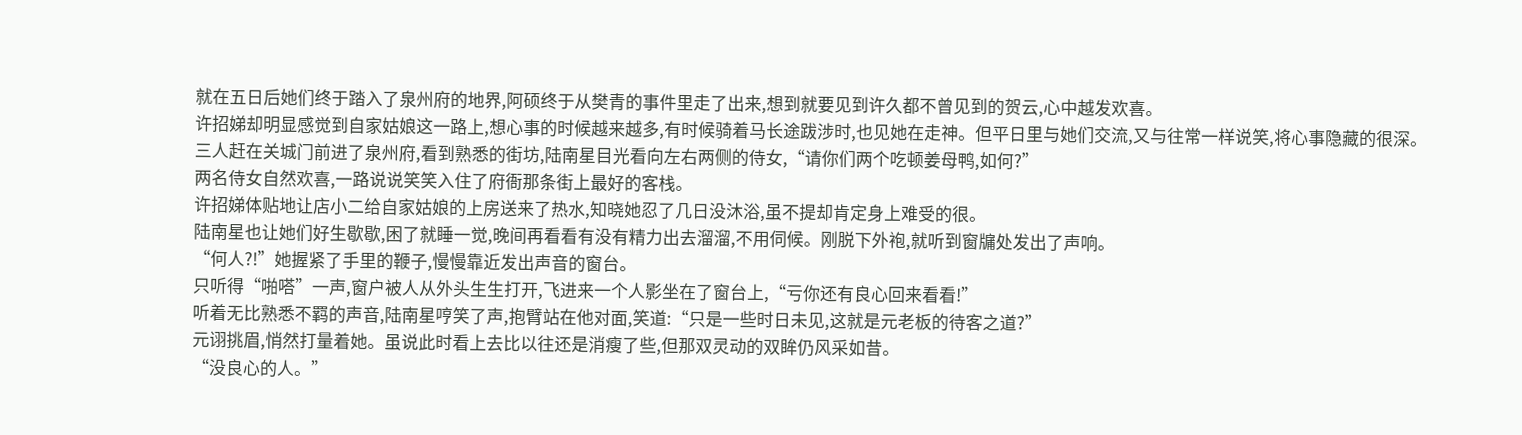就在五日后她们终于踏入了泉州府的地界,阿硕终于从樊青的事件里走了出来,想到就要见到许久都不曾见到的贺云,心中越发欢喜。
许招娣却明显感觉到自家姑娘这一路上,想心事的时候越来越多,有时候骑着马长途跋涉时,也见她在走神。但平日里与她们交流,又与往常一样说笑,将心事隐藏的很深。
三人赶在关城门前进了泉州府,看到熟悉的街坊,陆南星目光看向左右两侧的侍女,“请你们两个吃顿姜母鸭,如何?”
两名侍女自然欢喜,一路说说笑笑入住了府衙那条街上最好的客栈。
许招娣体贴地让店小二给自家姑娘的上房送来了热水,知晓她忍了几日没沐浴,虽不提却肯定身上难受的很。
陆南星也让她们好生歇歇,困了就睡一觉,晚间再看看有没有精力出去溜溜,不用伺候。刚脱下外袍,就听到窗牖处发出了声响。
“何人?!”她握紧了手里的鞭子,慢慢靠近发出声音的窗台。
只听得“啪嗒”一声,窗户被人从外头生生打开,飞进来一个人影坐在了窗台上,“亏你还有良心回来看看!”
听着无比熟悉不羁的声音,陆南星哼笑了声,抱臂站在他对面,笑道:“只是一些时日未见,这就是元老板的待客之道?”
元诩挑眉,悄然打量着她。虽说此时看上去比以往还是消瘦了些,但那双灵动的双眸仍风采如昔。
“没良心的人。”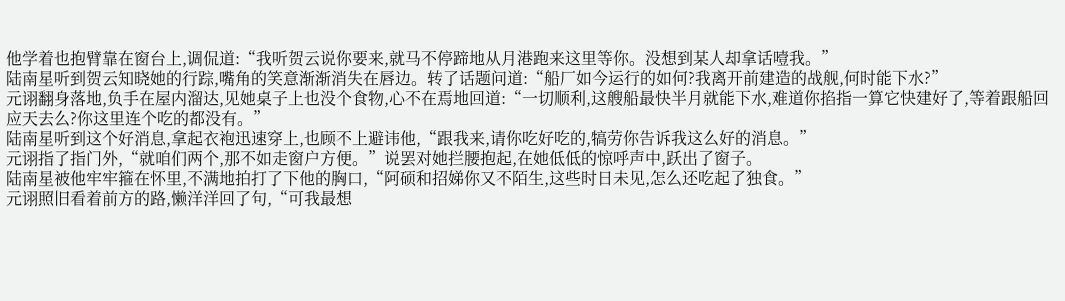他学着也抱臂靠在窗台上,调侃道:“我听贺云说你要来,就马不停蹄地从月港跑来这里等你。没想到某人却拿话噎我。”
陆南星听到贺云知晓她的行踪,嘴角的笑意渐渐消失在唇边。转了话题问道:“船厂如今运行的如何?我离开前建造的战舰,何时能下水?”
元诩翻身落地,负手在屋内溜达,见她桌子上也没个食物,心不在焉地回道:“一切顺利,这艘船最快半月就能下水,难道你掐指一算它快建好了,等着跟船回应天去么?你这里连个吃的都没有。”
陆南星听到这个好消息,拿起衣袍迅速穿上,也顾不上避讳他,“跟我来,请你吃好吃的,犒劳你告诉我这么好的消息。”
元诩指了指门外,“就咱们两个,那不如走窗户方便。”说罢对她拦腰抱起,在她低低的惊呼声中,跃出了窗子。
陆南星被他牢牢箍在怀里,不满地拍打了下他的胸口,“阿硕和招娣你又不陌生,这些时日未见,怎么还吃起了独食。”
元诩照旧看着前方的路,懒洋洋回了句,“可我最想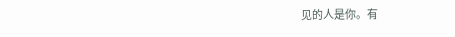见的人是你。有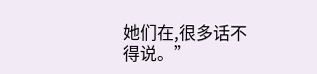她们在,很多话不得说。”